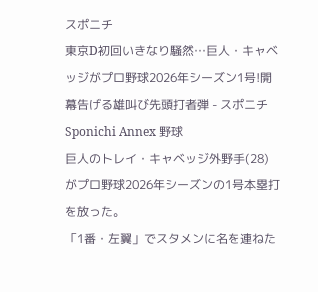スポニチ
東京D初回いきなり騒然…巨人・キャベッジがプロ野球2026年シーズン1号!開幕告げる雄叫び先頭打者弾 - スポニチ Sponichi Annex 野球
巨人のトレイ・キャベッジ外野手(28)がプロ野球2026年シーズンの1号本塁打を放った。
「1番・左翼」でスタメンに名を連ねた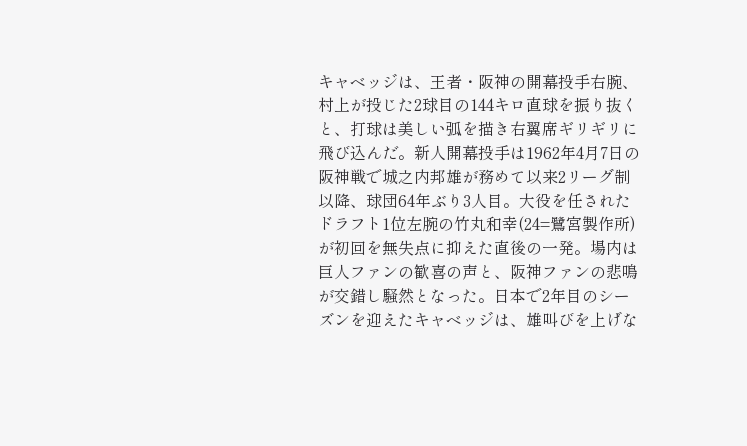キャベッジは、王者・阪神の開幕投手右腕、村上が投じた2球目の144キロ直球を振り抜くと、打球は美しい弧を描き右翼席ギリギリに飛び込んだ。新人開幕投手は1962年4月7日の阪神戦で城之内邦雄が務めて以来2リーグ制以降、球団64年ぶり3人目。大役を任されたドラフト1位左腕の竹丸和幸(24=鷺宮製作所)が初回を無失点に抑えた直後の一発。場内は巨人ファンの歓喜の声と、阪神ファンの悲鳴が交錯し騒然となった。日本で2年目のシーズンを迎えたキャベッジは、雄叫びを上げな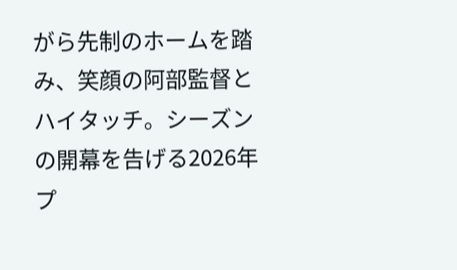がら先制のホームを踏み、笑顔の阿部監督とハイタッチ。シーズンの開幕を告げる2026年プ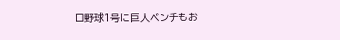ロ野球1号に巨人ベンチもお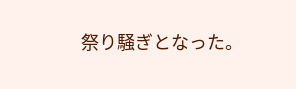祭り騒ぎとなった。